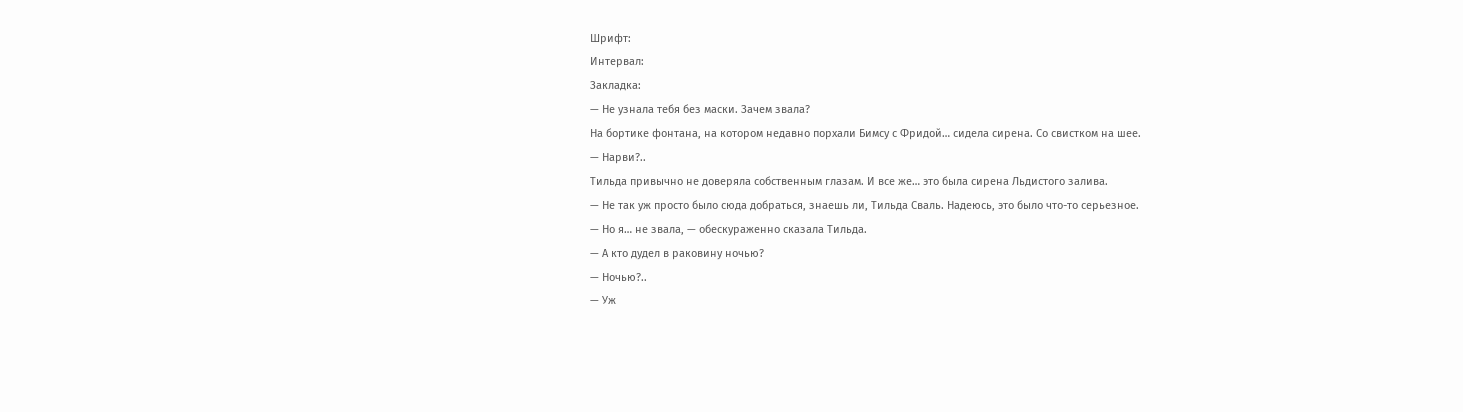Шрифт:
Интервал:
Закладка:
— Не узнала тебя без маски. Зачем звала?
На бортике фонтана, на котором недавно порхали Бимсу с Фридой… сидела сирена. Со свистком на шее.
— Нарви?..
Тильда привычно не доверяла собственным глазам. И все же… это была сирена Льдистого залива.
— Не так уж просто было сюда добраться, знаешь ли, Тильда Сваль. Надеюсь, это было что-то серьезное.
— Но я… не звала, — обескураженно сказала Тильда.
— А кто дудел в раковину ночью?
— Ночью?..
— Уж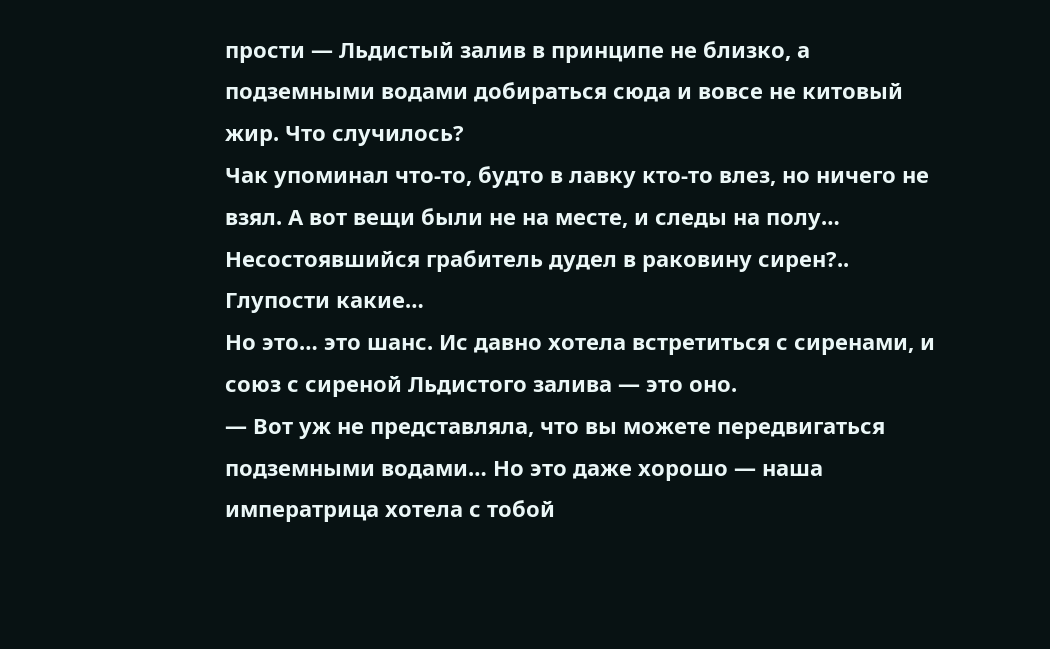прости — Льдистый залив в принципе не близко, а подземными водами добираться сюда и вовсе не китовый жир. Что случилось?
Чак упоминал что-то, будто в лавку кто-то влез, но ничего не взял. А вот вещи были не на месте, и следы на полу…
Несостоявшийся грабитель дудел в раковину сирен?.. Глупости какие…
Но это… это шанс. Ис давно хотела встретиться с сиренами, и союз с сиреной Льдистого залива — это оно.
— Вот уж не представляла, что вы можете передвигаться подземными водами… Но это даже хорошо — наша императрица хотела с тобой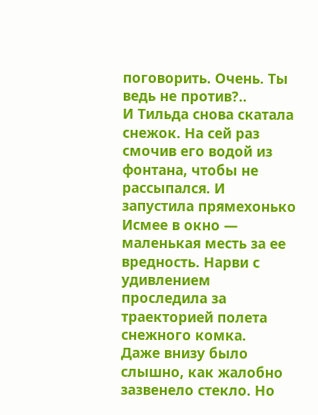поговорить. Очень. Ты ведь не против?..
И Тильда снова скатала снежок. На сей раз смочив его водой из фонтана, чтобы не рассыпался. И запустила прямехонько Исмее в окно — маленькая месть за ее вредность. Нарви с удивлением проследила за траекторией полета снежного комка.
Даже внизу было слышно, как жалобно зазвенело стекло. Но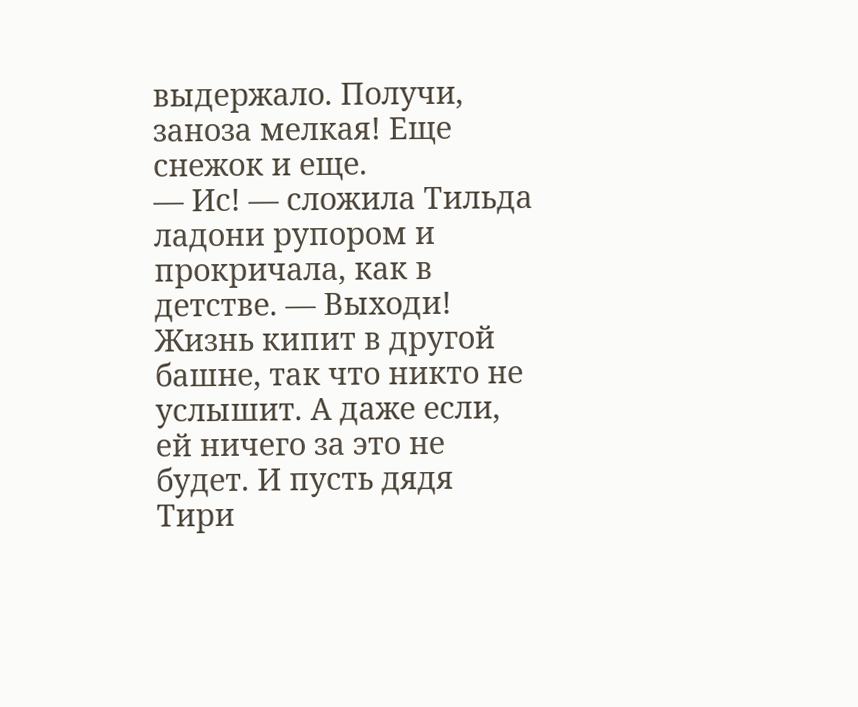выдержало. Получи, заноза мелкая! Еще снежок и еще.
— Ис! — сложила Тильда ладони рупором и прокричала, как в детстве. — Выходи!
Жизнь кипит в другой башне, так что никто не услышит. А даже если, ей ничего за это не будет. И пусть дядя Тири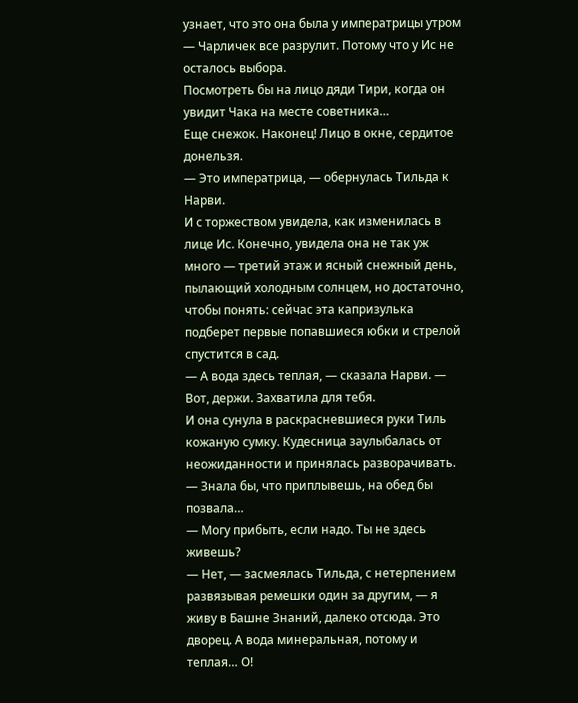узнает, что это она была у императрицы утром — Чарличек все разрулит. Потому что у Ис не осталось выбора.
Посмотреть бы на лицо дяди Тири, когда он увидит Чака на месте советника…
Еще снежок. Наконец! Лицо в окне, сердитое донельзя.
— Это императрица, — обернулась Тильда к Нарви.
И с торжеством увидела, как изменилась в лице Ис. Конечно, увидела она не так уж много — третий этаж и ясный снежный день, пылающий холодным солнцем, но достаточно, чтобы понять: сейчас эта капризулька подберет первые попавшиеся юбки и стрелой спустится в сад.
— А вода здесь теплая, — сказала Нарви. — Вот, держи. Захватила для тебя.
И она сунула в раскрасневшиеся руки Тиль кожаную сумку. Кудесница заулыбалась от неожиданности и принялась разворачивать.
— Знала бы, что приплывешь, на обед бы позвала…
— Могу прибыть, если надо. Ты не здесь живешь?
— Нет, — засмеялась Тильда, с нетерпением развязывая ремешки один за другим, — я живу в Башне Знаний, далеко отсюда. Это дворец. А вода минеральная, потому и теплая… О!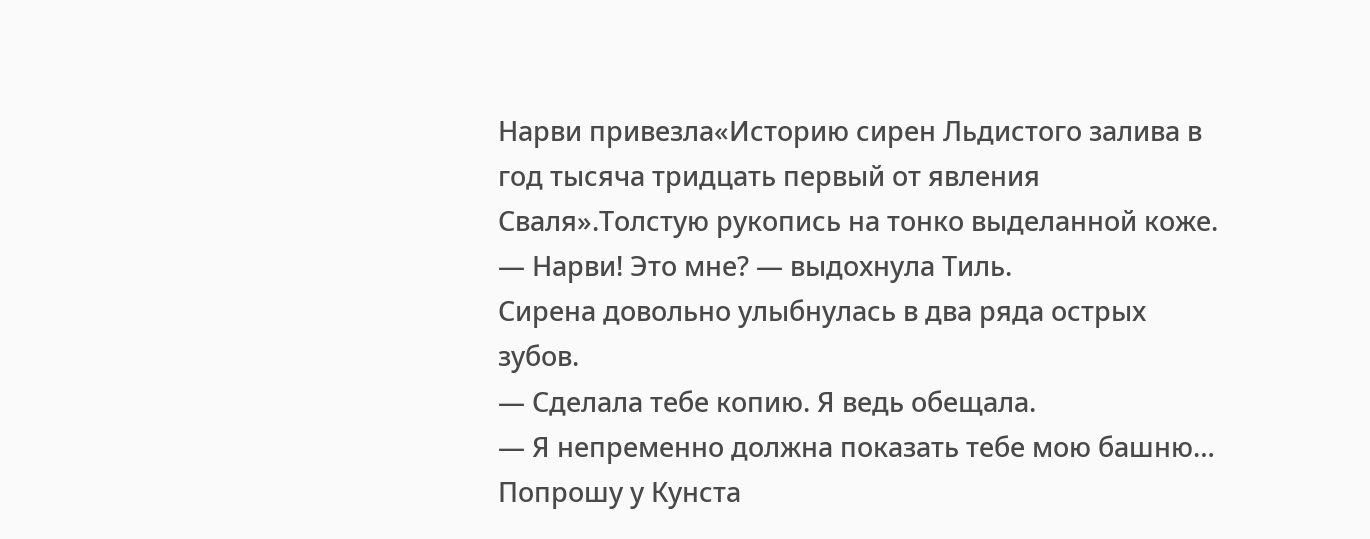Нарви привезла«Историю сирен Льдистого залива в год тысяча тридцать первый от явления Сваля».Толстую рукопись на тонко выделанной коже.
— Нарви! Это мне? — выдохнула Тиль.
Сирена довольно улыбнулась в два ряда острых зубов.
— Сделала тебе копию. Я ведь обещала.
— Я непременно должна показать тебе мою башню… Попрошу у Кунста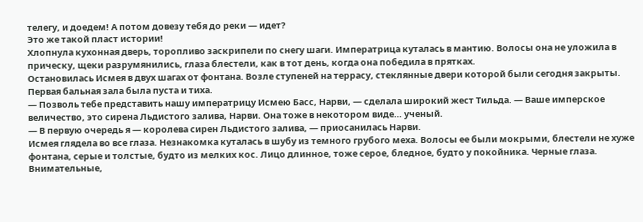телегу, и доедем! А потом довезу тебя до реки — идет?
Это же такой пласт истории!
Хлопнула кухонная дверь, торопливо заскрипели по снегу шаги. Императрица куталась в мантию. Волосы она не уложила в прическу, щеки разрумянились, глаза блестели, как в тот день, когда она победила в прятках.
Остановилась Исмея в двух шагах от фонтана. Возле ступеней на террасу, стеклянные двери которой были сегодня закрыты. Первая бальная зала была пуста и тиха.
— Позволь тебе представить нашу императрицу Исмею Басс, Нарви, — сделала широкий жест Тильда. — Ваше имперское величество, это сирена Льдистого залива, Нарви. Она тоже в некотором виде… ученый.
— В первую очередь я — королева сирен Льдистого залива, — приосанилась Нарви.
Исмея глядела во все глаза. Незнакомка куталась в шубу из темного грубого меха. Волосы ее были мокрыми, блестели не хуже фонтана, серые и толстые, будто из мелких кос. Лицо длинное, тоже серое, бледное, будто у покойника. Черные глаза. Внимательные,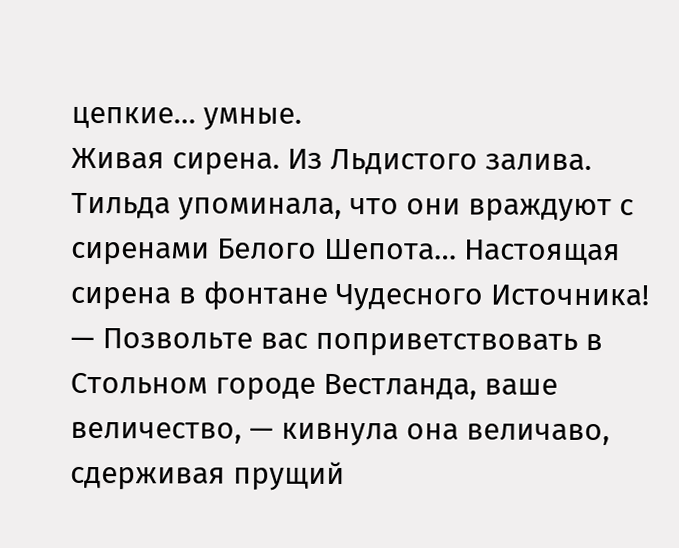цепкие… умные.
Живая сирена. Из Льдистого залива. Тильда упоминала, что они враждуют с сиренами Белого Шепота… Настоящая сирена в фонтане Чудесного Источника!
— Позвольте вас поприветствовать в Стольном городе Вестланда, ваше величество, — кивнула она величаво, сдерживая прущий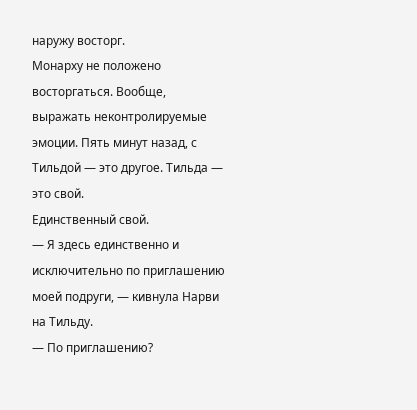наружу восторг.
Монарху не положено восторгаться. Вообще, выражать неконтролируемые эмоции. Пять минут назад, с Тильдой — это другое. Тильда — это свой.
Единственный свой.
— Я здесь единственно и исключительно по приглашению моей подруги, — кивнула Нарви на Тильду.
— По приглашению?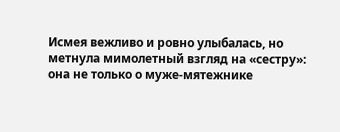Исмея вежливо и ровно улыбалась, но метнула мимолетный взгляд на «сестру»: она не только о муже-мятежнике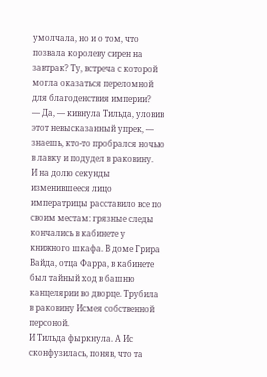умолчала, но и о том, что позвала королеву сирен на завтрак? Ту, встреча с которой могла оказаться переломной для благоденствия империи?
— Да, — кивнула Тильда, уловив этот невысказанный упрек, — знаешь, кто-то пробрался ночью в лавку и подудел в раковину.
И на долю секунды изменившееся лицо императрицы расставило все по своим местам: грязные следы кончались в кабинете у книжного шкафа. В доме Грира Вайда, отца Фарра, в кабинете был тайный ход в башню канцелярии во дворце. Трубила в раковину Исмея собственной персоной.
И Тильда фыркнула. А Ис сконфузилась, поняв, что та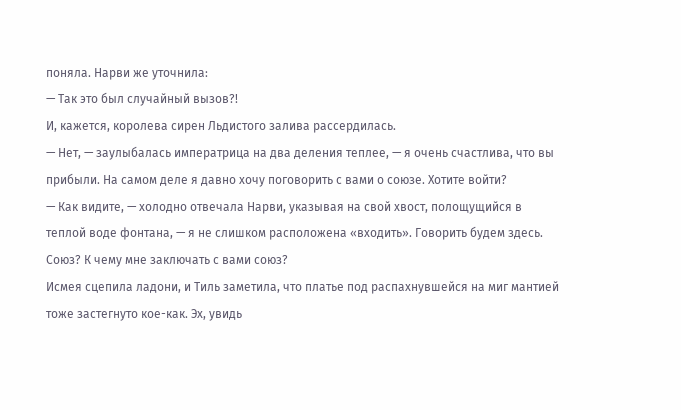поняла. Нарви же уточнила:
— Так это был случайный вызов?!
И, кажется, королева сирен Льдистого залива рассердилась.
— Нет, — заулыбалась императрица на два деления теплее, — я очень счастлива, что вы прибыли. На самом деле я давно хочу поговорить с вами о союзе. Хотите войти?
— Как видите, — холодно отвечала Нарви, указывая на свой хвост, полощущийся в теплой воде фонтана, — я не слишком расположена «входить». Говорить будем здесь. Союз? К чему мне заключать с вами союз?
Исмея сцепила ладони, и Тиль заметила, что платье под распахнувшейся на миг мантией тоже застегнуто кое-как. Эх, увидь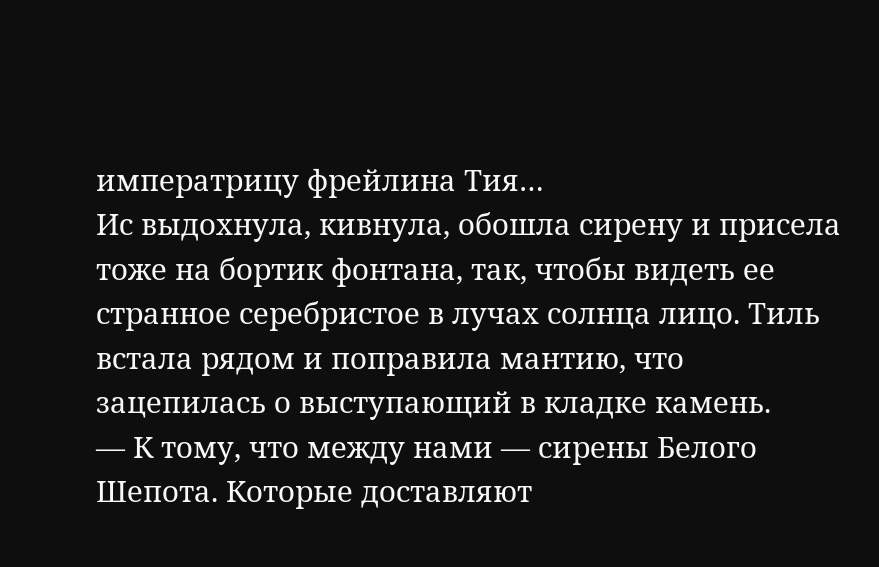императрицу фрейлина Тия…
Ис выдохнула, кивнула, обошла сирену и присела тоже на бортик фонтана, так, чтобы видеть ее странное серебристое в лучах солнца лицо. Тиль встала рядом и поправила мантию, что зацепилась о выступающий в кладке камень.
— К тому, что между нами — сирены Белого Шепота. Которые доставляют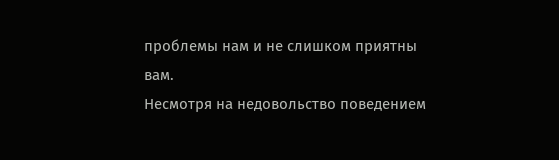проблемы нам и не слишком приятны вам.
Несмотря на недовольство поведением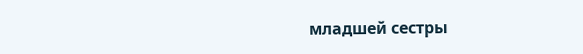младшей сестры